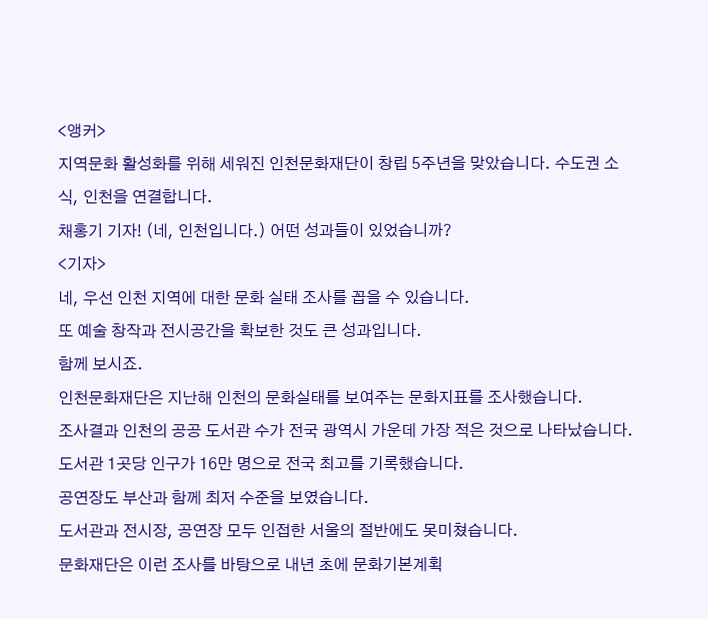<앵커>
지역문화 활성화를 위해 세워진 인천문화재단이 창립 5주년을 맞았습니다. 수도권 소식, 인천을 연결합니다.
채홍기 기자! (네, 인천입니다.) 어떤 성과들이 있었습니까?
<기자>
네, 우선 인천 지역에 대한 문화 실태 조사를 꼽을 수 있습니다.
또 예술 창작과 전시공간을 확보한 것도 큰 성과입니다.
함께 보시죠.
인천문화재단은 지난해 인천의 문화실태를 보여주는 문화지표를 조사했습니다.
조사결과 인천의 공공 도서관 수가 전국 광역시 가운데 가장 적은 것으로 나타났습니다.
도서관 1곳당 인구가 16만 명으로 전국 최고를 기록했습니다.
공연장도 부산과 함께 최저 수준을 보였습니다.
도서관과 전시장, 공연장 모두 인접한 서울의 절반에도 못미쳤습니다.
문화재단은 이런 조사를 바탕으로 내년 초에 문화기본계획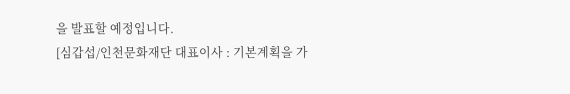을 발표할 예정입니다.
[심갑섭/인천문화재단 대표이사 : 기본계획을 가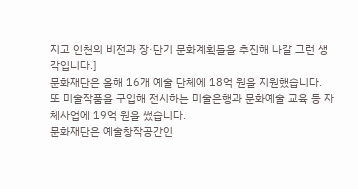지고 인천의 비전과 장·단기 문화계획들을 추진해 나갈 그런 생각입니다.]
문화재단은 올해 16개 예술 단체에 18억 원을 지원했습니다.
또 미술작품을 구입해 전시하는 미술은행과 문화예술 교육 등 자체사업에 19억 원을 썼습니다.
문화재단은 예술창작공간인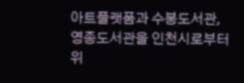아트플랫폼과 수봉도서관, 영종도서관을 인천시로부터 위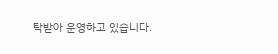탁받아 운영하고 있습니다.